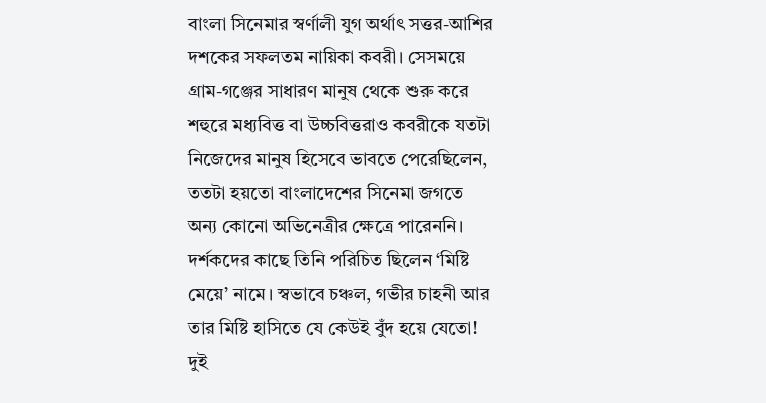বাংলা সিনেমার স্বর্ণালী যুগ অর্থাৎ সত্তর-আশির দশকের সফলতম নায়িকা কবরী। সেসময়ে গ্রাম-গঞ্জের সাধারণ মানুষ থেকে শুরু করে শহুরে মধ্যবিত্ত বা উচ্চবিত্তরাও কবরীকে যতটা নিজেদের মানুষ হিসেবে ভাবতে পেরেছিলেন, ততটা হয়তো বাংলাদেশের সিনেমা জগতে অন্য কোনো অভিনেত্রীর ক্ষেত্রে পারেননি। দর্শকদের কাছে তিনি পরিচিত ছিলেন ‘মিষ্টি মেয়ে’ নামে। স্বভাবে চঞ্চল, গভীর চাহনী আর তার মিষ্টি হাসিতে যে কেউই বুঁদ হয়ে যেতো!
দুই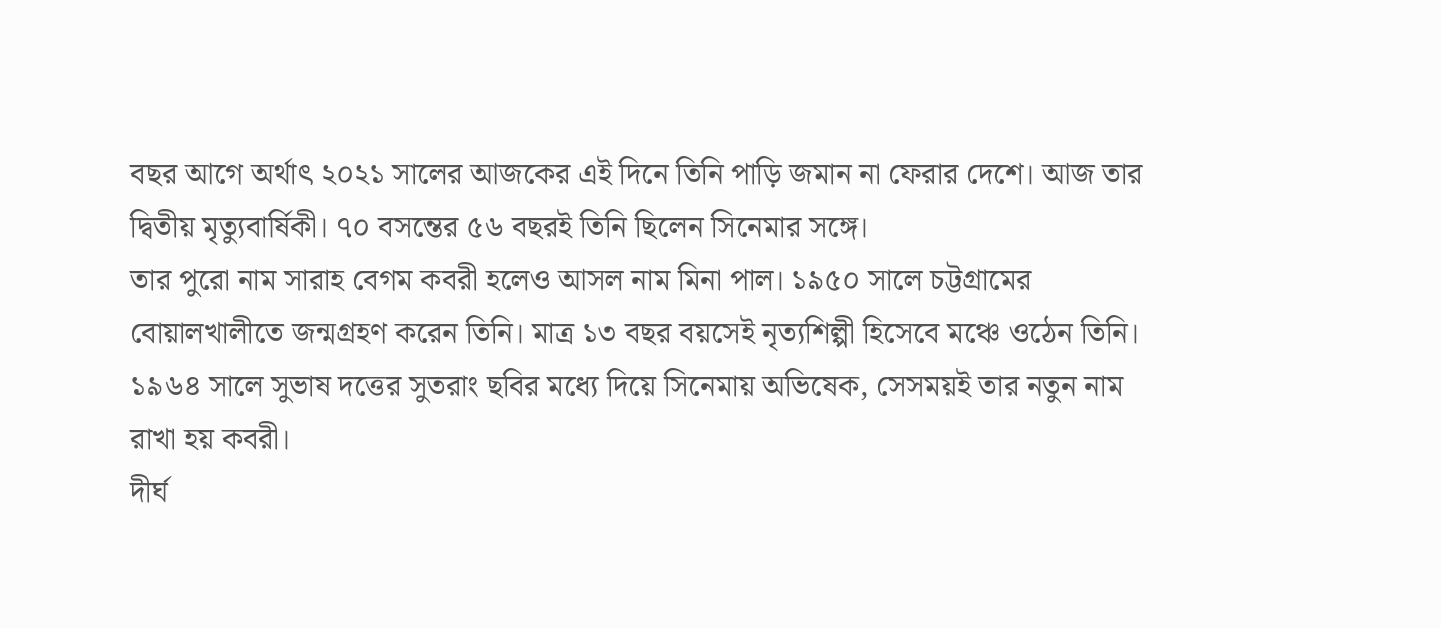বছর আগে অর্থাৎ ২০২১ সালের আজকের এই দিনে তিনি পাড়ি জমান না ফেরার দেশে। আজ তার দ্বিতীয় মৃত্যুবার্ষিকী। ৭০ বসন্তের ৫৬ বছরই তিনি ছিলেন সিনেমার সঙ্গে।
তার পুরো নাম সারাহ বেগম কবরী হলেও আসল নাম মিনা পাল। ১৯৫০ সালে চট্টগ্রামের বোয়ালখালীতে জন্মগ্রহণ করেন তিনি। মাত্র ১৩ বছর বয়সেই নৃত্যশিল্পী হিসেবে মঞ্চে ওঠেন তিনি। ১৯৬৪ সালে সুভাষ দত্তের সুতরাং ছবির মধ্যে দিয়ে সিনেমায় অভিষেক, সেসময়ই তার নতুন নাম রাখা হয় কবরী।
দীর্ঘ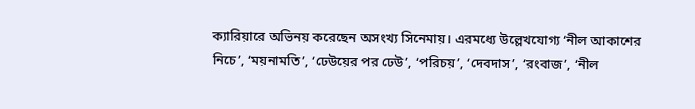ক্যারিয়ারে অভিনয় করেছেন অসংখ্য সিনেমায়। এরমধ্যে উল্লেখযোগ্য ‘নীল আকাশের নিচে’, ‘ময়নামতি’, ‘ঢেউয়ের পর ঢেউ’, ‘পরিচয়’, ‘দেবদাস’, ‘রংবাজ’, ‘নীল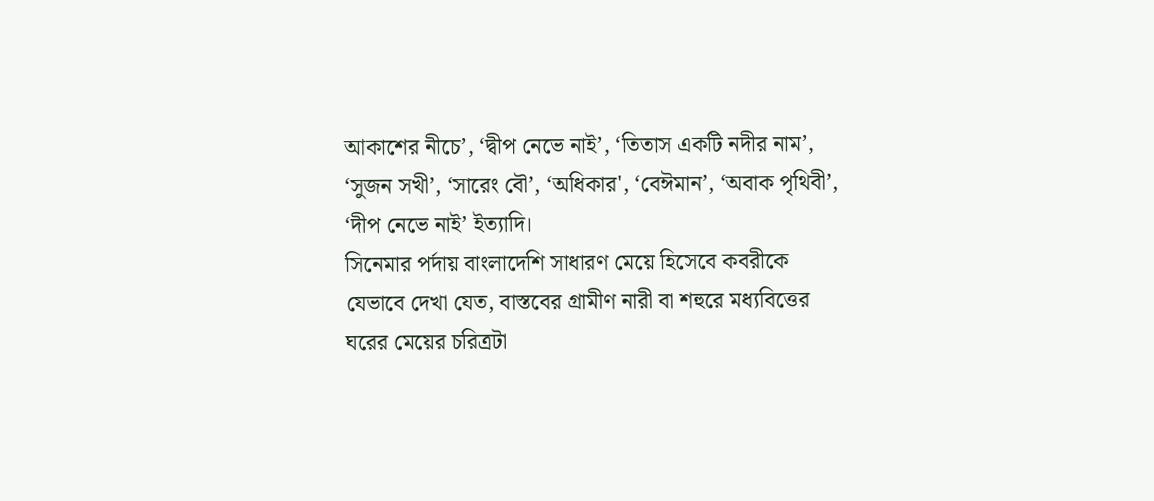আকাশের নীচে’, ‘দ্বীপ নেভে নাই’, ‘তিতাস একটি নদীর নাম’, ‘সুজন সখী’, ‘সারেং বৌ’, ‘অধিকার', ‘বেঈমান’, ‘অবাক পৃথিবী’, ‘দীপ নেভে নাই’ ইত্যাদি।
সিনেমার পর্দায় বাংলাদেশি সাধারণ মেয়ে হিসেবে কবরীকে যেভাবে দেখা যেত, বাস্তবের গ্রামীণ নারী বা শহুরে মধ্যবিত্তের ঘরের মেয়ের চরিত্রটা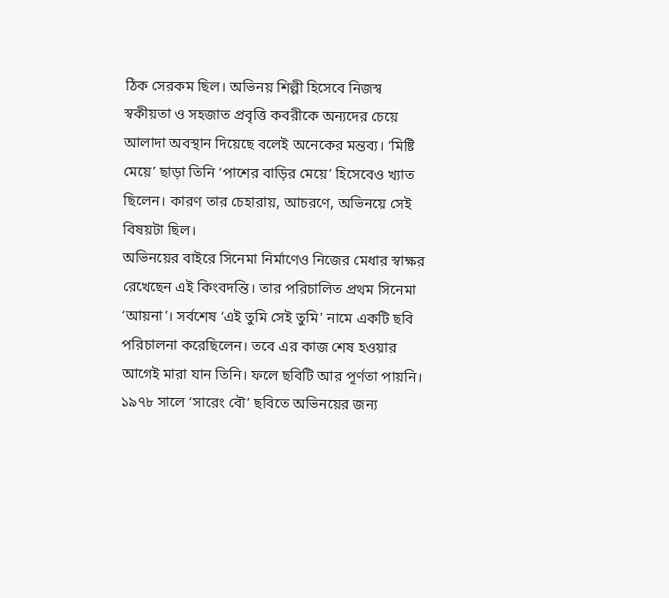ঠিক সেরকম ছিল। অভিনয় শিল্পী হিসেবে নিজস্ব স্বকীয়তা ও সহজাত প্রবৃত্তি কবরীকে অন্যদের চেয়ে আলাদা অবস্থান দিয়েছে বলেই অনেকের মন্তব্য। ‘মিষ্টি মেয়ে’ ছাড়া তিনি ‘পাশের বাড়ির মেয়ে’ হিসেবেও খ্যাত ছিলেন। কারণ তার চেহারায়, আচরণে, অভিনয়ে সেই বিষয়টা ছিল।
অভিনয়ের বাইরে সিনেমা নির্মাণেও নিজের মেধার স্বাক্ষর রেখেছেন এই কিংবদন্তি। তার পরিচালিত প্রথম সিনেমা ‘আয়না’। সর্বশেষ ‘এই তুমি সেই তুমি’ নামে একটি ছবি পরিচালনা করেছিলেন। তবে এর কাজ শেষ হওয়ার আগেই মারা যান তিনি। ফলে ছবিটি আর পূর্ণতা পায়নি।
১৯৭৮ সালে ‘সারেং বৌ’ ছবিতে অভিনয়ের জন্য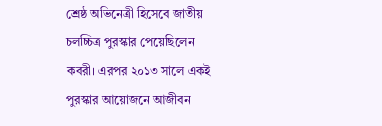শ্রেষ্ঠ অভিনেত্রী হিসেবে জাতীয় চলচ্চিত্র পুরস্কার পেয়েছিলেন কবরী। এরপর ২০১৩ সালে একই পুরস্কার আয়োজনে আজীবন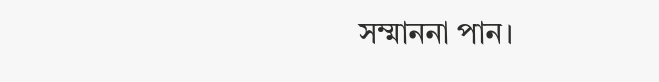সম্মাননা পান।